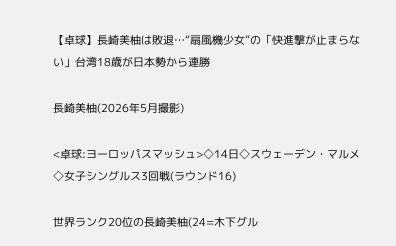【卓球】長崎美柚は敗退…“扇風機少女”の「快進撃が止まらない」台湾18歳が日本勢から連勝

長崎美柚(2026年5月撮影)

<卓球:ヨーロッパスマッシュ>◇14日◇スウェーデン・マルメ◇女子シングルス3回戦(ラウンド16)

世界ランク20位の長崎美柚(24=木下グル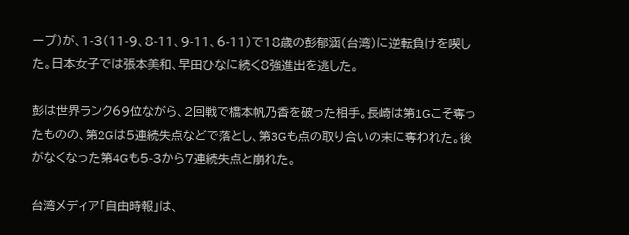ープ)が、1-3(11-9、8-11、9-11、6-11)で18歳の彭郁涵(台湾)に逆転負けを喫した。日本女子では張本美和、早田ひなに続く8強進出を逃した。

彭は世界ランク69位ながら、2回戦で橋本帆乃香を破った相手。長崎は第1Gこそ奪ったものの、第2Gは5連続失点などで落とし、第3Gも点の取り合いの末に奪われた。後がなくなった第4Gも5-3から7連続失点と崩れた。

台湾メディア「自由時報」は、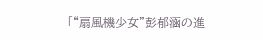「“扇風機少女”彭郁涵の進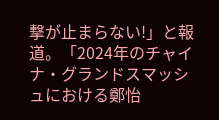撃が止まらない!」と報道。「2024年のチャイナ・グランドスマッシュにおける鄭怡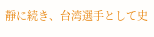靜に続き、台湾選手として史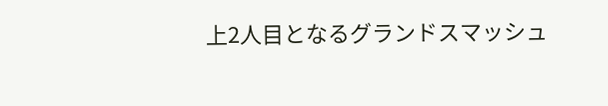上2人目となるグランドスマッシュ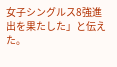女子シングルス8強進出を果たした」と伝えた。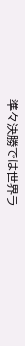準々決勝では世界ラ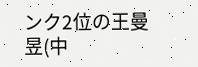ンク2位の王曼昱(中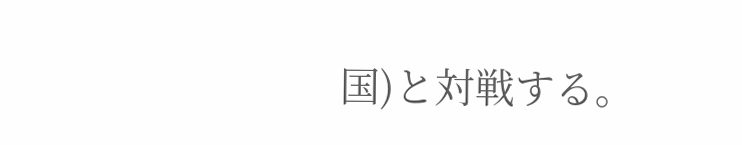国)と対戦する。